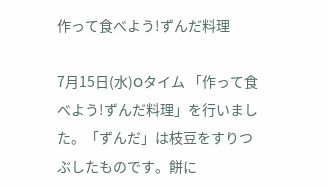作って食べよう!ずんだ料理

7月15日(水)Oタイム 「作って食べよう!ずんだ料理」を行いました。「ずんだ」は枝豆をすりつぶしたものです。餅に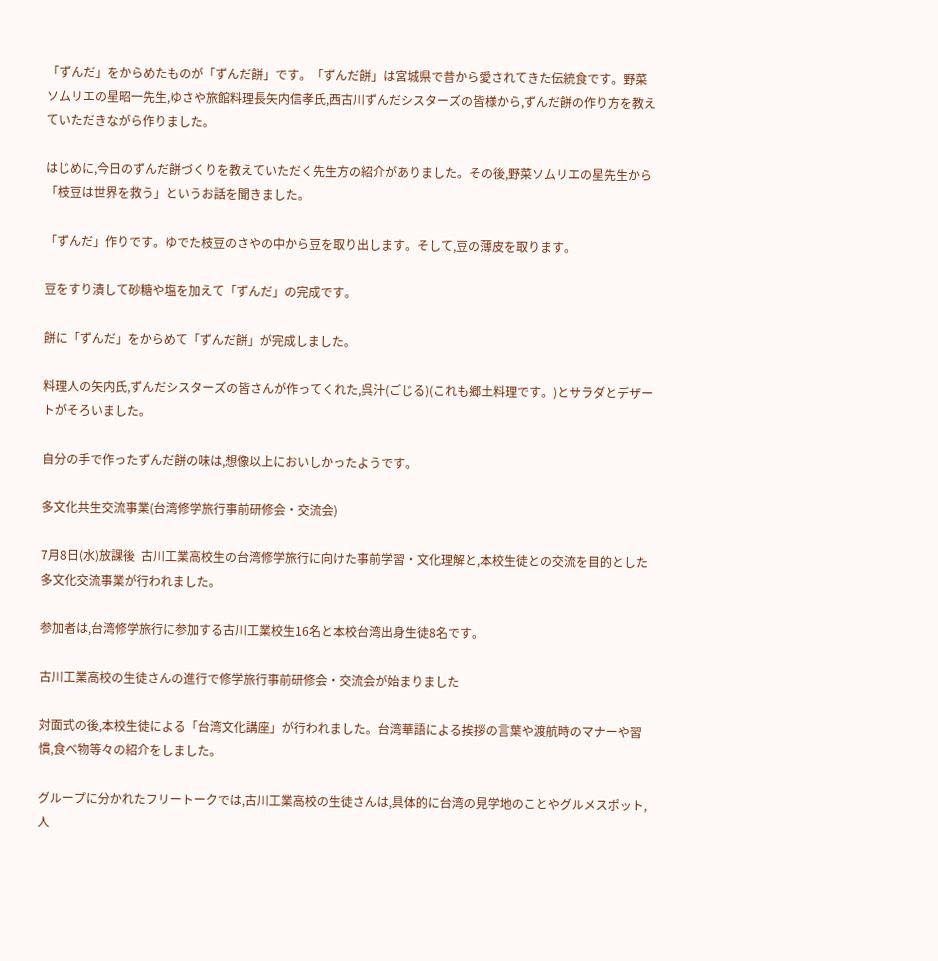「ずんだ」をからめたものが「ずんだ餅」です。「ずんだ餅」は宮城県で昔から愛されてきた伝統食です。野菜ソムリエの星昭一先生,ゆさや旅館料理長矢内信孝氏,西古川ずんだシスターズの皆様から,ずんだ餅の作り方を教えていただきながら作りました。

はじめに,今日のずんだ餅づくりを教えていただく先生方の紹介がありました。その後,野菜ソムリエの星先生から「枝豆は世界を救う」というお話を聞きました。

「ずんだ」作りです。ゆでた枝豆のさやの中から豆を取り出します。そして,豆の薄皮を取ります。

豆をすり潰して砂糖や塩を加えて「ずんだ」の完成です。

餅に「ずんだ」をからめて「ずんだ餅」が完成しました。

料理人の矢内氏,ずんだシスターズの皆さんが作ってくれた,呉汁(ごじる)(これも郷土料理です。)とサラダとデザートがそろいました。

自分の手で作ったずんだ餅の味は,想像以上においしかったようです。

多文化共生交流事業(台湾修学旅行事前研修会・交流会)

7月8日(水)放課後  古川工業高校生の台湾修学旅行に向けた事前学習・文化理解と,本校生徒との交流を目的とした多文化交流事業が行われました。

参加者は,台湾修学旅行に参加する古川工業校生16名と本校台湾出身生徒8名です。

古川工業高校の生徒さんの進行で修学旅行事前研修会・交流会が始まりました

対面式の後,本校生徒による「台湾文化講座」が行われました。台湾華語による挨拶の言葉や渡航時のマナーや習慣,食べ物等々の紹介をしました。

グループに分かれたフリートークでは,古川工業高校の生徒さんは,具体的に台湾の見学地のことやグルメスポット,人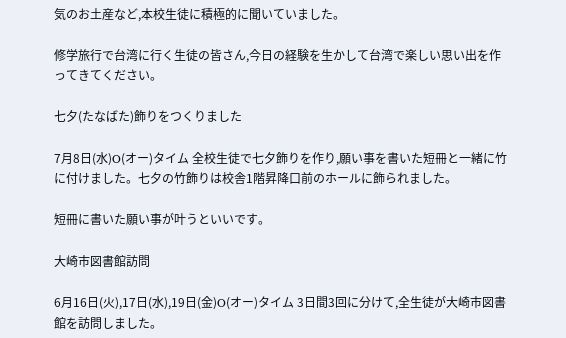気のお土産など,本校生徒に積極的に聞いていました。

修学旅行で台湾に行く生徒の皆さん,今日の経験を生かして台湾で楽しい思い出を作ってきてください。

七夕(たなばた)飾りをつくりました

7月8日(水)O(オー)タイム 全校生徒で七夕飾りを作り,願い事を書いた短冊と一緒に竹に付けました。七夕の竹飾りは校舎1階昇降口前のホールに飾られました。

短冊に書いた願い事が叶うといいです。

大崎市図書館訪問

6月16日(火),17日(水),19日(金)O(オー)タイム 3日間3回に分けて,全生徒が大崎市図書館を訪問しました。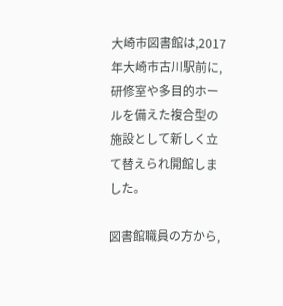大崎市図書館は,2017年大崎市古川駅前に,研修室や多目的ホールを備えた複合型の施設として新しく立て替えられ開館しました。

図書館職員の方から,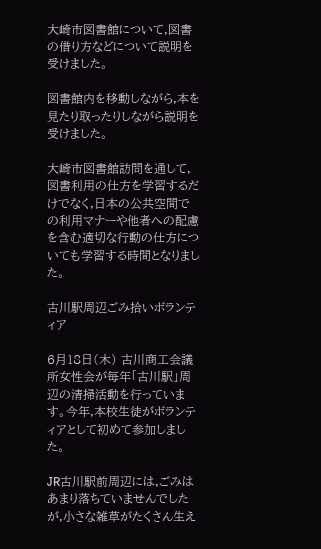大崎市図書館について,図書の借り方などについて説明を受けました。

図書館内を移動しながら,本を見たり取ったりしながら説明を受けました。

大崎市図書館訪問を通して,図書利用の仕方を学習するだけでなく,日本の公共空間での利用マナーや他者への配慮を含む適切な行動の仕方についても学習する時間となりました。

古川駅周辺ごみ拾いボランティア

6月18日(木) 古川商工会議所女性会が毎年「古川駅」周辺の清掃活動を行っています。今年,本校生徒がボランティアとして初めて参加しました。

JR古川駅前周辺には,ごみはあまり落ちていませんでしたが,小さな雑草がたくさん生え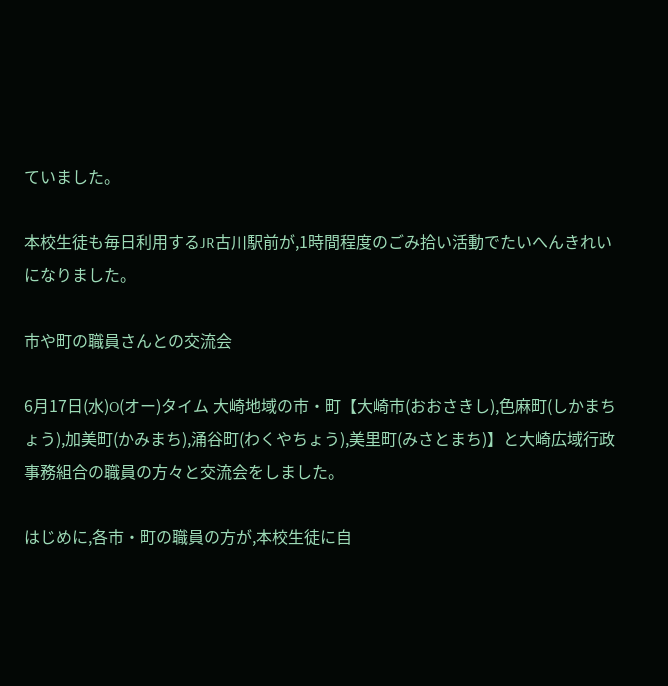ていました。

本校生徒も毎日利用するJR古川駅前が,1時間程度のごみ拾い活動でたいへんきれいになりました。

市や町の職員さんとの交流会

6月17日(水)O(オー)タイム 大崎地域の市・町【大崎市(おおさきし),色麻町(しかまちょう),加美町(かみまち),涌谷町(わくやちょう),美里町(みさとまち)】と大崎広域行政事務組合の職員の方々と交流会をしました。

はじめに,各市・町の職員の方が,本校生徒に自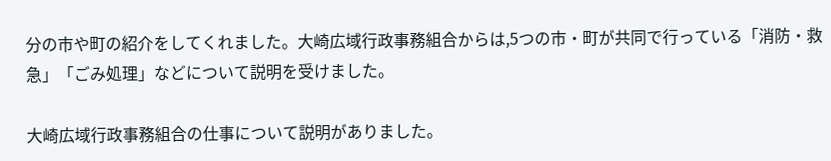分の市や町の紹介をしてくれました。大崎広域行政事務組合からは,5つの市・町が共同で行っている「消防・救急」「ごみ処理」などについて説明を受けました。

大崎広域行政事務組合の仕事について説明がありました。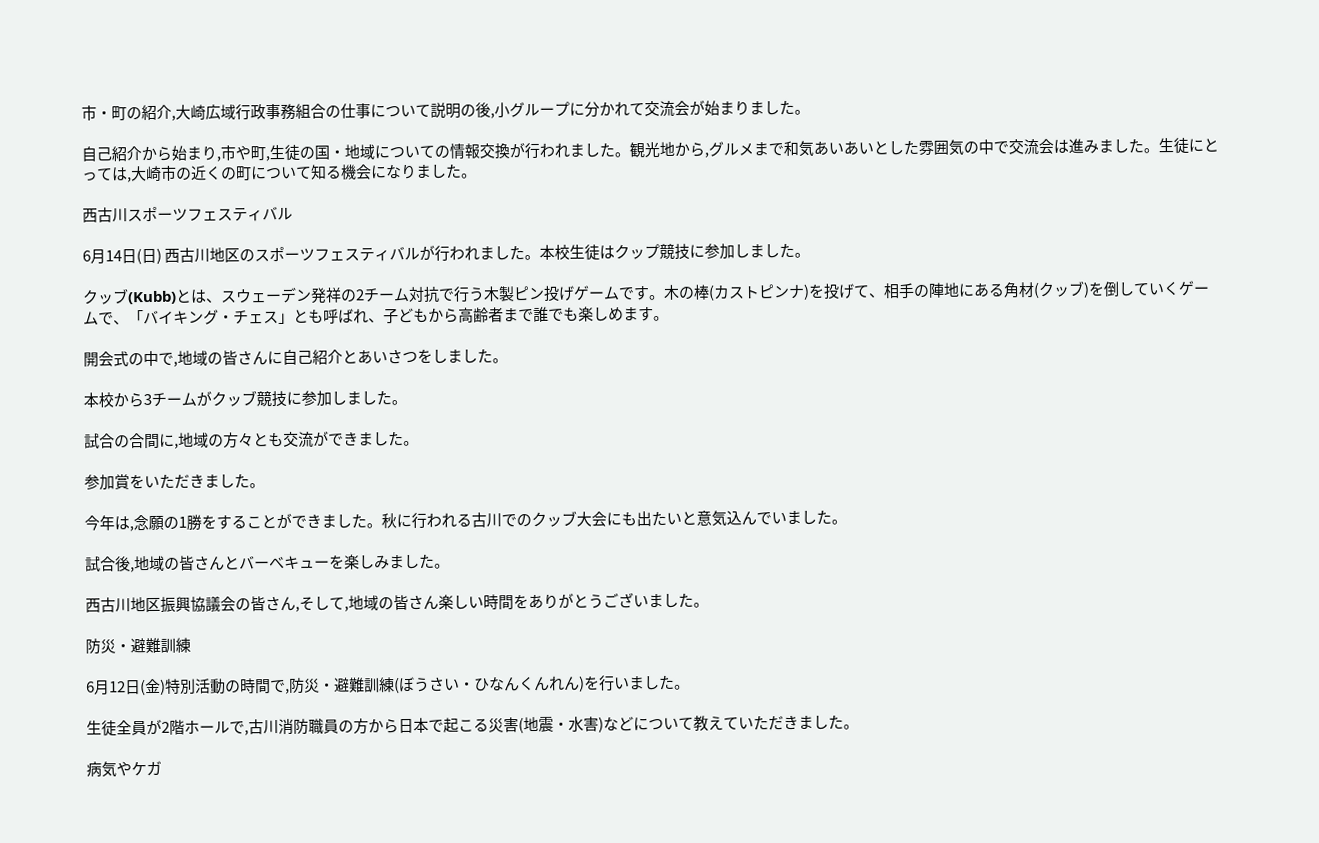市・町の紹介,大崎広域行政事務組合の仕事について説明の後,小グループに分かれて交流会が始まりました。

自己紹介から始まり,市や町,生徒の国・地域についての情報交換が行われました。観光地から,グルメまで和気あいあいとした雰囲気の中で交流会は進みました。生徒にとっては,大崎市の近くの町について知る機会になりました。

西古川スポーツフェスティバル

6月14日(日) 西古川地区のスポーツフェスティバルが行われました。本校生徒はクップ競技に参加しました。

クッブ(Kubb)とは、スウェーデン発祥の2チーム対抗で行う木製ピン投げゲームです。木の棒(カストピンナ)を投げて、相手の陣地にある角材(クッブ)を倒していくゲームで、「バイキング・チェス」とも呼ばれ、子どもから高齢者まで誰でも楽しめます。

開会式の中で,地域の皆さんに自己紹介とあいさつをしました。

本校から3チームがクッブ競技に参加しました。

試合の合間に,地域の方々とも交流ができました。

参加賞をいただきました。

今年は,念願の1勝をすることができました。秋に行われる古川でのクッブ大会にも出たいと意気込んでいました。

試合後,地域の皆さんとバーべキューを楽しみました。

西古川地区振興協議会の皆さん,そして,地域の皆さん楽しい時間をありがとうございました。

防災・避難訓練

6月12日(金)特別活動の時間で,防災・避難訓練(ぼうさい・ひなんくんれん)を行いました。

生徒全員が2階ホールで,古川消防職員の方から日本で起こる災害(地震・水害)などについて教えていただきました。

病気やケガ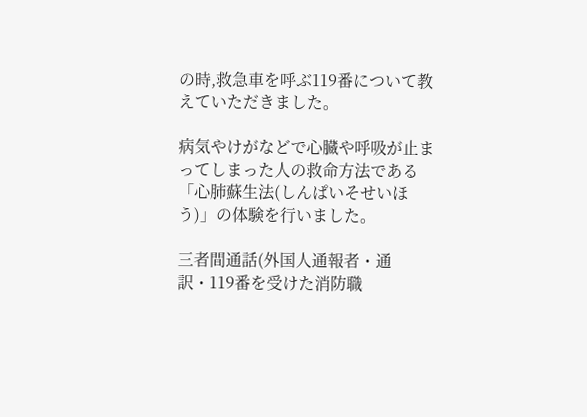の時,救急車を呼ぶ119番について教えていただきました。

病気やけがなどで心臓や呼吸が止まってしまった人の救命方法である「心肺蘇生法(しんぱいそせいほう)」の体験を行いました。

三者間通話(外国人通報者・通訳・119番を受けた消防職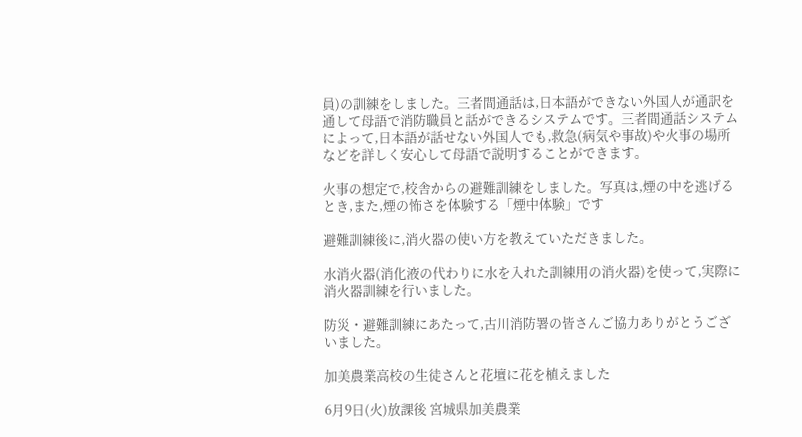員)の訓練をしました。三者間通話は,日本語ができない外国人が通訳を通して母語で消防職員と話ができるシステムです。三者間通話システムによって,日本語が話せない外国人でも,救急(病気や事故)や火事の場所などを詳しく安心して母語で説明することができます。

火事の想定で,校舎からの避難訓練をしました。写真は,煙の中を逃げるとき,また,煙の怖さを体験する「煙中体験」です

避難訓練後に,消火器の使い方を教えていただきました。

水消火器(消化液の代わりに水を入れた訓練用の消火器)を使って,実際に消火器訓練を行いました。

防災・避難訓練にあたって,古川消防署の皆さんご協力ありがとうございました。

加美農業高校の生徒さんと花壇に花を植えました

6月9日(火)放課後 宮城県加美農業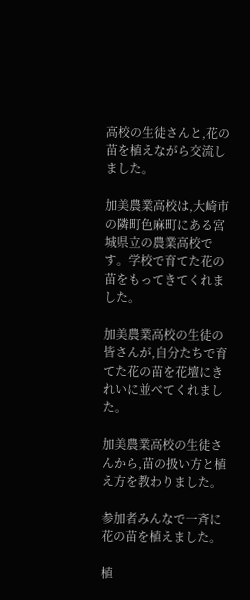高校の生徒さんと,花の苗を植えながら交流しました。

加美農業高校は,大崎市の隣町色麻町にある宮城県立の農業高校です。学校で育てた花の苗をもってきてくれました。

加美農業高校の生徒の皆さんが,自分たちで育てた花の苗を花壇にきれいに並べてくれました。

加美農業高校の生徒さんから,苗の扱い方と植え方を教わりました。

参加者みんなで一斉に花の苗を植えました。

植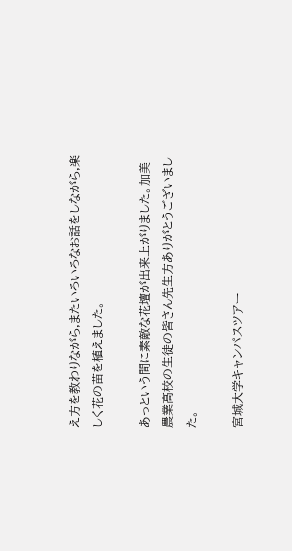え方を教わりながら,またいろいろなお話をしながら,楽しく花の苗を植えました。

あっという間に素敵な花壇が出来上がりました。加美農業高校の生徒の皆さん先生方ありがとうございました。

宮城大学キャンパスツアー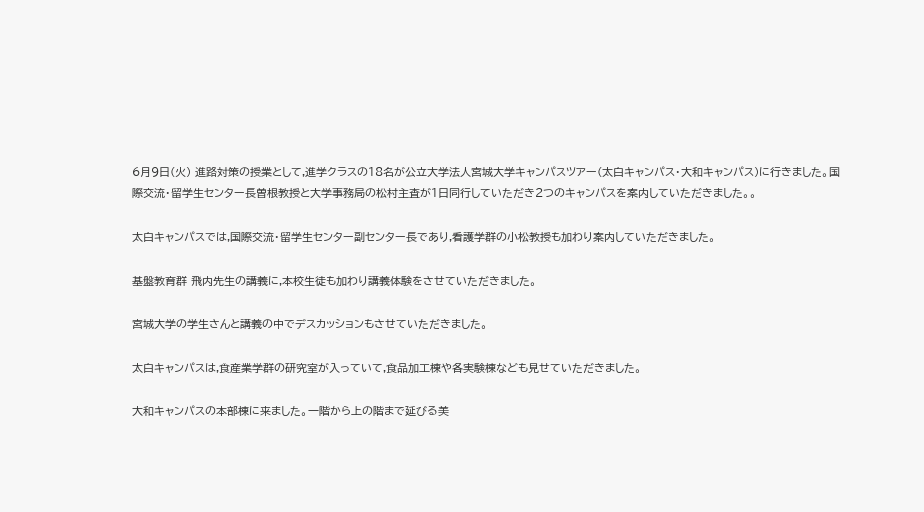6月9日(火) 進路対策の授業として,進学クラスの18名が公立大学法人宮城大学キャンパスツアー(太白キャンパス・大和キャンパス)に行きました。国際交流・留学生センター長曽根教授と大学事務局の松村主査が1日同行していただき2つのキャンパスを案内していただきました。。

太白キャンパスでは,国際交流・留学生センター副センター長であり,看護学群の小松教授も加わり案内していただきました。

基盤教育群 飛内先生の講義に,本校生徒も加わり講義体験をさせていただきました。

宮城大学の学生さんと講義の中でデスカッションもさせていただきました。

太白キャンパスは,食産業学群の研究室が入っていて,食品加工棟や各実験棟なども見せていただきました。

大和キャンパスの本部棟に来ました。一階から上の階まで延びる美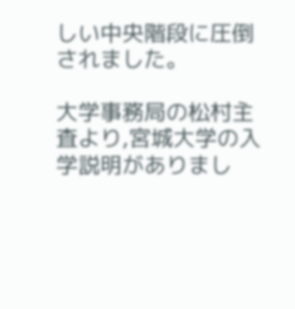しい中央階段に圧倒されました。

大学事務局の松村主査より,宮城大学の入学説明がありまし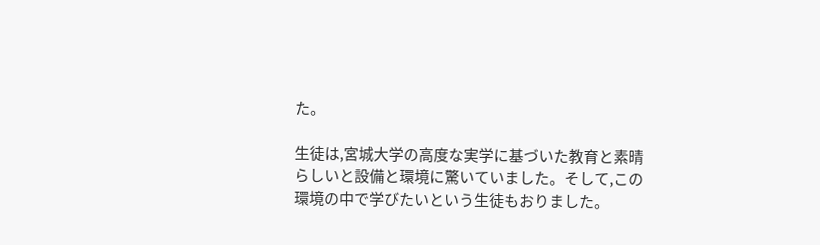た。

生徒は,宮城大学の高度な実学に基づいた教育と素晴らしいと設備と環境に驚いていました。そして,この環境の中で学びたいという生徒もおりました。